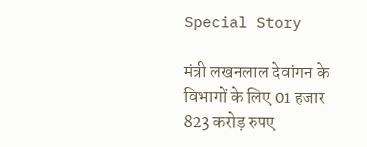Special Story

मंत्री लखनलाल देवांगन के विभागों के लिए 01 हजार 823 करोड़ रुपए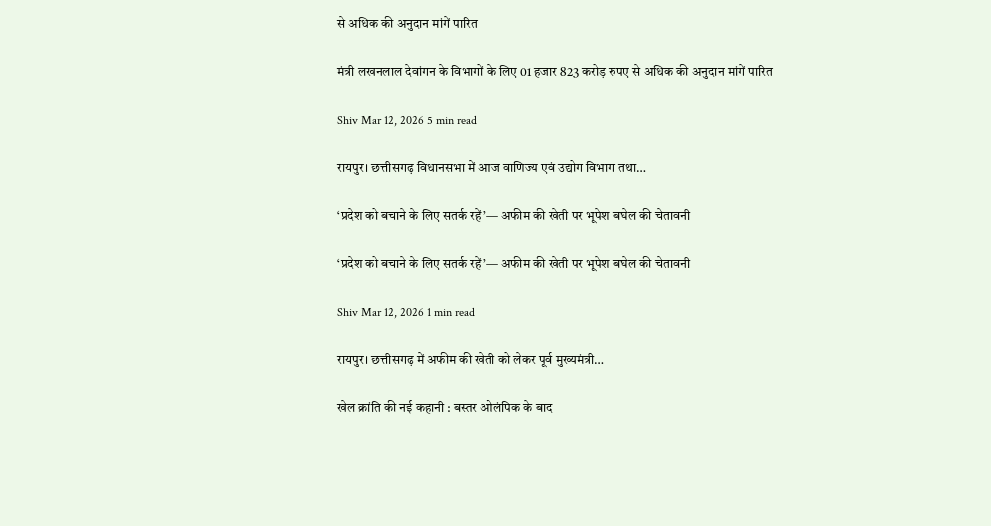से अधिक की अनुदान मांगें पारित

मंत्री लखनलाल देवांगन के विभागों के लिए 01 हजार 823 करोड़ रुपए से अधिक की अनुदान मांगें पारित

Shiv Mar 12, 2026 5 min read

रायपुर। छत्तीसगढ़ विधानसभा में आज वाणिज्य एवं उद्योग विभाग तथा…

‘प्रदेश को बचाने के लिए सतर्क रहें’— अफीम की खेती पर भूपेश बघेल की चेतावनी

‘प्रदेश को बचाने के लिए सतर्क रहें’— अफीम की खेती पर भूपेश बघेल की चेतावनी

Shiv Mar 12, 2026 1 min read

रायपुर। छत्तीसगढ़ में अफीम की खेती को लेकर पूर्व मुख्यमंत्री…

खेल क्रांति की नई कहानी : बस्तर ओलंपिक के बाद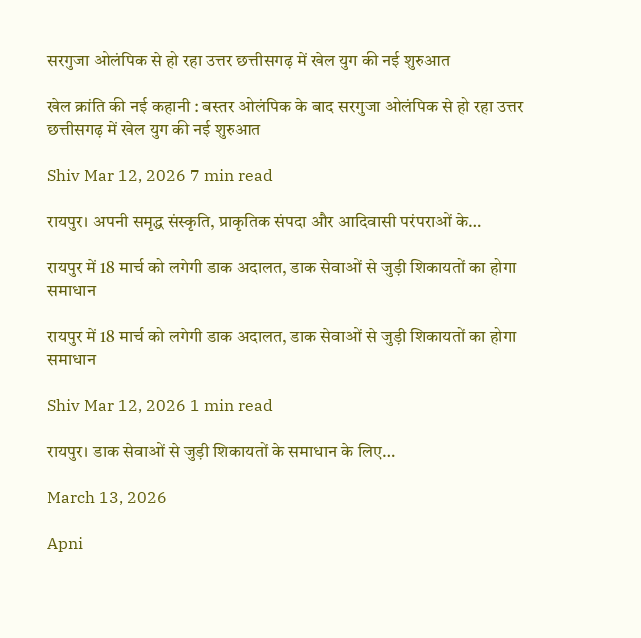सरगुजा ओलंपिक से हो रहा उत्तर छत्तीसगढ़ में खेल युग की नई शुरुआत

खेल क्रांति की नई कहानी : बस्तर ओलंपिक के बाद सरगुजा ओलंपिक से हो रहा उत्तर छत्तीसगढ़ में खेल युग की नई शुरुआत

Shiv Mar 12, 2026 7 min read

रायपुर। अपनी समृद्ध संस्कृति, प्राकृतिक संपदा और आदिवासी परंपराओं के…

रायपुर में 18 मार्च को लगेगी डाक अदालत, डाक सेवाओं से जुड़ी शिकायतों का होगा समाधान

रायपुर में 18 मार्च को लगेगी डाक अदालत, डाक सेवाओं से जुड़ी शिकायतों का होगा समाधान

Shiv Mar 12, 2026 1 min read

रायपुर। डाक सेवाओं से जुड़ी शिकायतों के समाधान के लिए…

March 13, 2026

Apni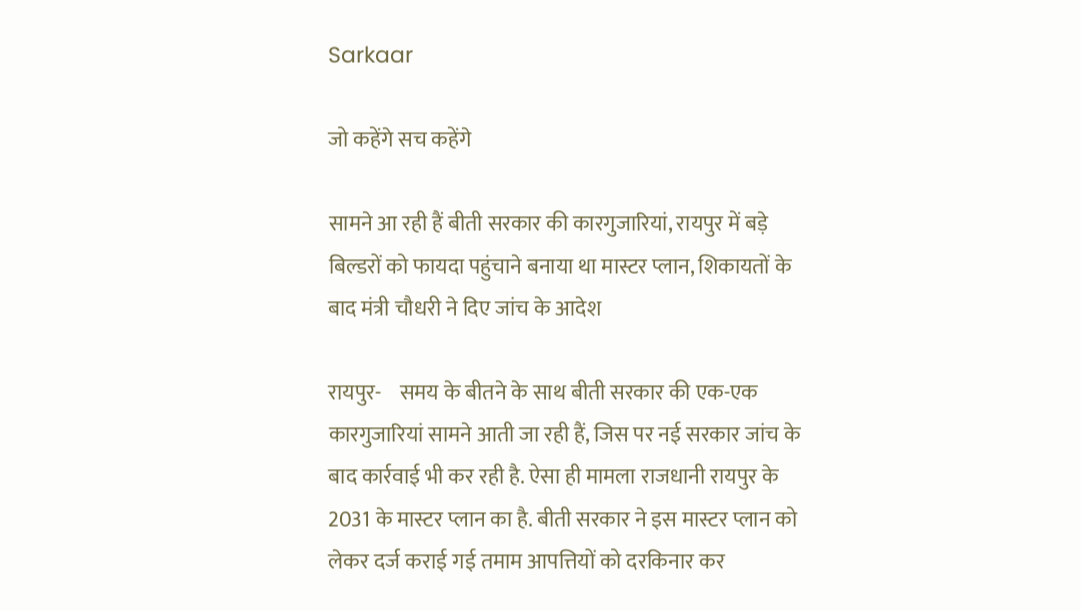Sarkaar

जो कहेंगे सच कहेंगे

सामने आ रही हैं बीती सरकार की कारगुजारियां, रायपुर में बड़े बिल्डरों को फायदा पहुंचाने बनाया था मास्टर प्लान, शिकायतों के बाद मंत्री चौधरी ने दिए जांच के आदेश

रायपुर-    समय के बीतने के साथ बीती सरकार की एक-एक कारगुजारियां सामने आती जा रही हैं, जिस पर नई सरकार जांच के बाद कार्रवाई भी कर रही है. ऐसा ही मामला राजधानी रायपुर के 2031 के मास्टर प्लान का है. बीती सरकार ने इस मास्टर प्लान को लेकर दर्ज कराई गई तमाम आपत्तियों को दरकिनार कर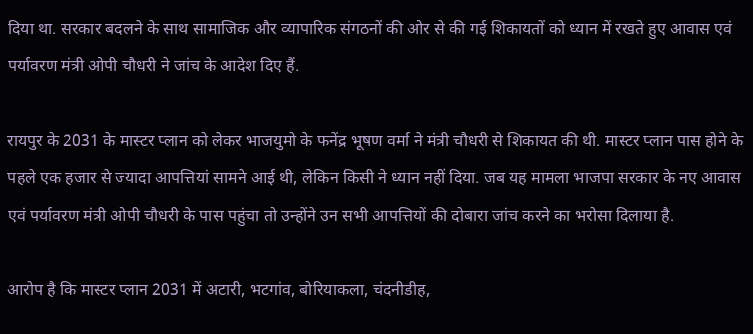दिया था. सरकार बदलने के साथ सामाजिक और व्यापारिक संगठनों की ओर से की गई शिकायतों को ध्यान में रखते हुए आवास एवं पर्यावरण मंत्री ओपी चौधरी ने जांच के आदेश दिए हैं.

रायपुर के 2031 के मास्टर प्लान को लेकर भाजयुमो के फनेंद्र भूषण वर्मा ने मंत्री चौधरी से शिकायत की थी. मास्टर प्लान पास होने के पहले एक हजार से ज्यादा आपत्तियां सामने आई थी, लेकिन किसी ने ध्यान नहीं दिया. जब यह मामला भाजपा सरकार के नए आवास एवं पर्यावरण मंत्री ओपी चौधरी के पास पहुंचा तो उन्होंने उन सभी आपत्तियों की दोबारा जांच करने का भरोसा दिलाया है.

आरोप है कि मास्टर प्लान 2031 में अटारी, भटगांव, बोरियाकला, चंदनीडीह,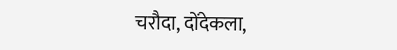चरौदा, दोंदेकला,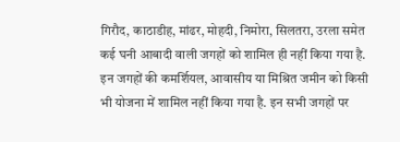गिरौद, काठाडीह, मांढर, मोहदी, निमोरा, सिलतरा, उरला समेत कई घनी आबादी वाली जगहों को शामिल ही नहीं किया गया है. इन जगहों की कमर्शियल, आवासीय या मिश्रित जमीन को किसी भी योजना में शामिल नहीं किया गया है. इन सभी जगहों पर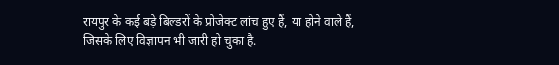रायपुर के कई बड़े बिल्डरों के प्रोजेक्ट लांच हुए हैं, या होने वाले हैं, जिसके लिए विज्ञापन भी जारी हो चुका है.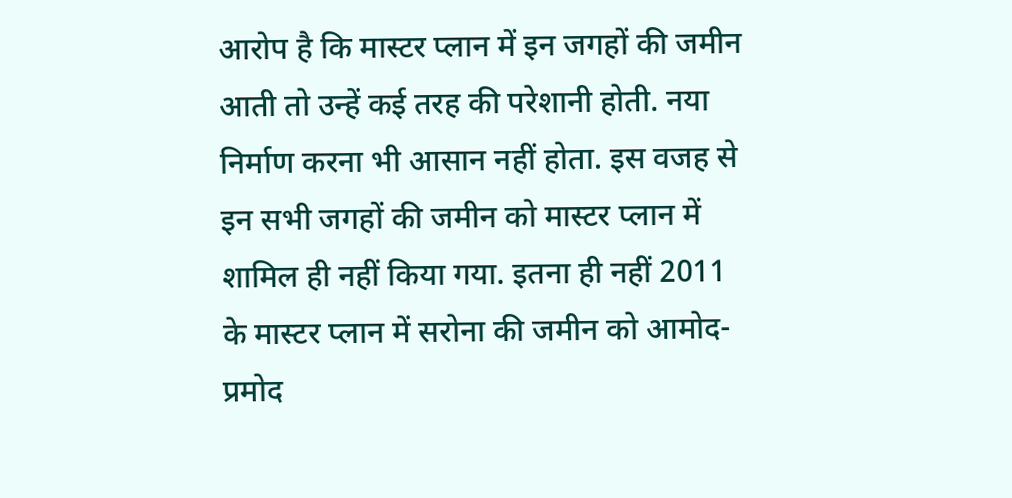आरोप है कि मास्टर प्लान में इन जगहों की जमीन आती तो उन्हें कई तरह की परेशानी होती. नया निर्माण करना भी आसान नहीं होता. इस वजह से इन सभी जगहों की जमीन को मास्टर प्लान में शामिल ही नहीं किया गया. इतना ही नहीं 2011 के मास्टर प्लान में सरोना की जमीन को आमोद-प्रमोद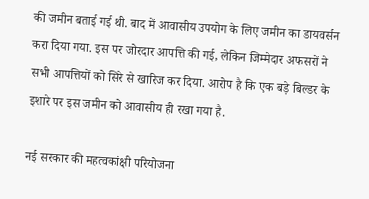की जमीन बताई गई थी. बाद में आवासीय उपयोग के लिए जमीन का डायवर्सन करा दिया गया. इस पर जोरदार आपत्ति की गई, लेकिन जिम्मेदार अफसरों ने सभी आपत्तियों को सिरे से खारिज कर दिया. आरोप है कि एक बड़े बिल्डर के इशारे पर इस जमीन को आवासीय ही रखा गया है.

नई सरकार की महत्वकांक्षी परियोजना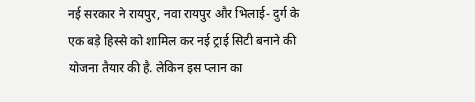नई सरकार ने रायपुर, नवा रायपुर और भिलाई- दुर्ग के एक बड़े हिस्से को शामिल कर नई ट्राई सिटी बनाने की योजना तैयार की है. लेकिन इस प्लान का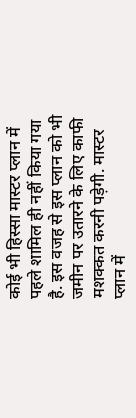कोई भी हिस्सा मास्टर प्लान में पहले शामिल ही नहीं किया गया है. इस वजह से इस प्लान को भी जमीन पर उतारने के लिए काफी मशक्कत करनी पड़ेगी. मास्टर प्लान में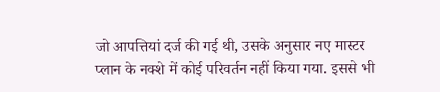जो आपत्तियां दर्ज की गई थी, उसके अनुसार नए मास्टर प्लान के नक्शे में कोई परिवर्तन नहीं किया गया. इससे भी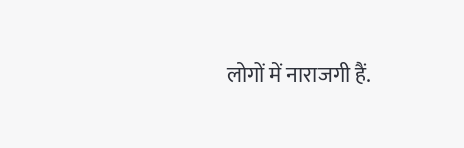लोगों में नाराजगी हैं.